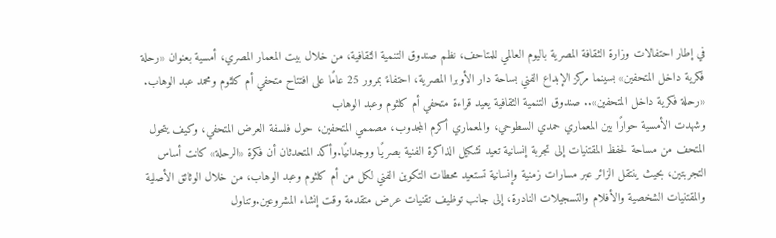في إطار احتفالات وزارة الثقافة المصرية باليوم العالمي للمتاحف، نظم صندوق التنمية الثقافية، من خلال بيت المعمار المصري، أمسية بعنوان «رحلة فكرية داخل المتحفين» بسينما مركز الإبداع الفني بساحة دار الأوبرا المصرية، احتفاءً بمرور 25 عامًا على افتتاح متحفي أم كلثوم ومحمد عبد الوهاب.
«رحلة فكرية داخل المتحفين».. صندوق التنمية الثقافية يعيد قراءة متحفي أم كلثوم وعبد الوهاب
وشهدت الأمسية حوارًا بين المعماري حمدي السطوحي، والمعماري أكرم المجدوب، مصممي المتحفين، حول فلسفة العرض المتحفي، وكيف يتحول المتحف من مساحة لحفظ المقتنيات إلى تجربة إنسانية تعيد تشكيل الذاكرة الفنية بصريًا ووجدانيًا.وأكد المتحدثان أن فكرة «الرحلة» كانت أساس التجربتين، بحيث ينتقل الزائر عبر مسارات زمنية وإنسانية تستعيد محطات التكوين الفني لكل من أم كلثوم وعبد الوهاب، من خلال الوثائق الأصلية والمقتنيات الشخصية والأفلام والتسجيلات النادرة، إلى جانب توظيف تقنيات عرض متقدمة وقت إنشاء المشروعين.وتناول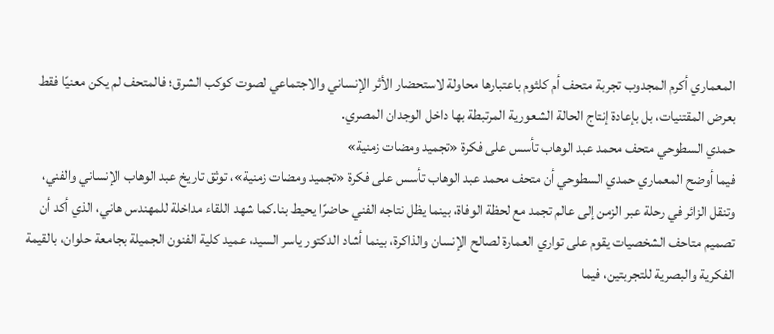المعماري أكرم المجدوب تجربة متحف أم كلثوم باعتبارها محاولة لاستحضار الأثر الإنساني والاجتماعي لصوت كوكب الشرق؛ فالمتحف لم يكن معنيًا فقط بعرض المقتنيات، بل بإعادة إنتاج الحالة الشعورية المرتبطة بها داخل الوجدان المصري.
حمدي السطوحي متحف محمد عبد الوهاب تأسس على فكرة «تجميد ومضات زمنية»
فيما أوضح المعماري حمدي السطوحي أن متحف محمد عبد الوهاب تأسس على فكرة «تجميد ومضات زمنية»، توثق تاريخ عبد الوهاب الإنساني والفني، وتنقل الزائر في رحلة عبر الزمن إلى عالم تجمد مع لحظة الوفاة، بينما يظل نتاجه الفني حاضرًا يحيط بنا.كما شهد اللقاء مداخلة للمهندس هاني، الذي أكد أن تصميم متاحف الشخصيات يقوم على تواري العمارة لصالح الإنسان والذاكرة، بينما أشاد الدكتور ياسر السيد، عميد كلية الفنون الجميلة بجامعة حلوان، بالقيمة الفكرية والبصرية للتجربتين، فيما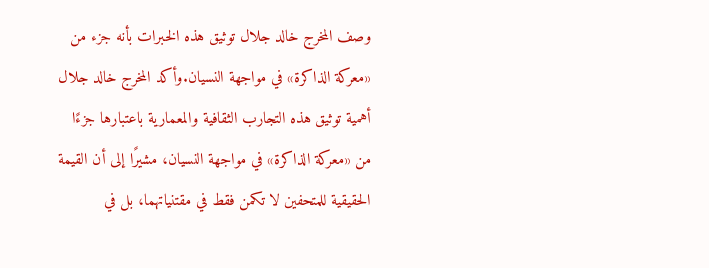وصف المخرج خالد جلال توثيق هذه الخبرات بأنه جزء من «معركة الذاكرة» في مواجهة النسيان.وأكد المخرج خالد جلال أهمية توثيق هذه التجارب الثقافية والمعمارية باعتبارها جزءًا من «معركة الذاكرة» في مواجهة النسيان، مشيرًا إلى أن القيمة الحقيقية للمتحفين لا تكمن فقط في مقتنياتهما، بل في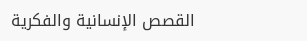القصص الإنسانية والفكرية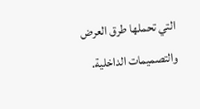التي تحملها طرق العرض والتصميمات الداخلية.